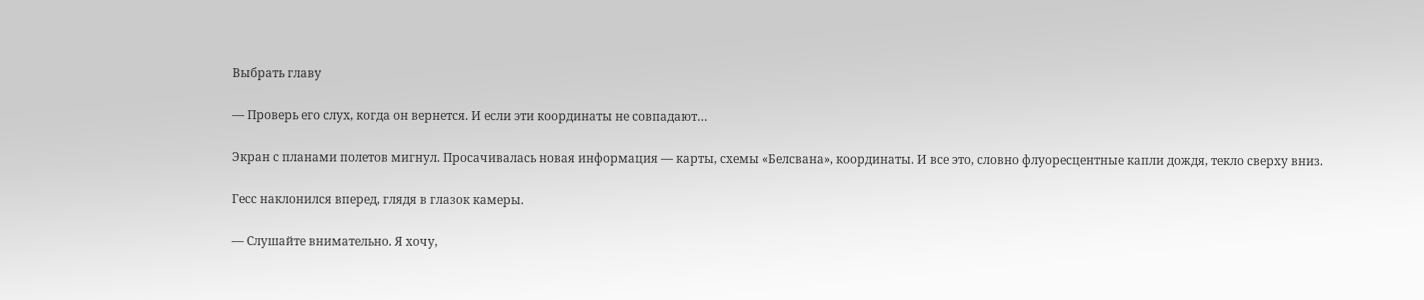Выбрать главу

— Проверь его слух, когда он вернется. И если эти координаты не совпадают…

Экран с планами полетов мигнул. Просачивалась новая информация — карты, схемы «Белсвана», координаты. И все это, словно флуоресцентные капли дождя, текло сверху вниз.

Гесс наклонился вперед, глядя в глазок камеры.

— Слушайте внимательно. Я хочу,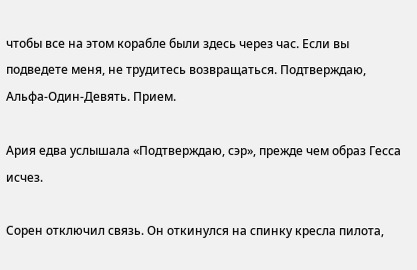чтобы все на этом корабле были здесь через час. Если вы подведете меня, не трудитесь возвращаться. Подтверждаю, Альфа-Один-Девять. Прием.

Ария едва услышала «Подтверждаю, сэр», прежде чем образ Гесса исчез.

Сорен отключил связь. Он откинулся на спинку кресла пилота,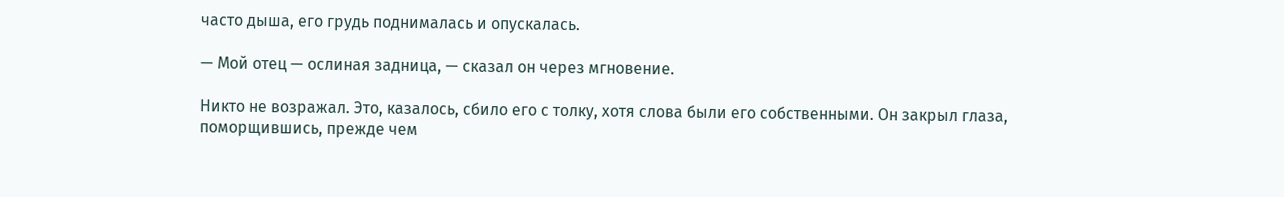часто дыша, его грудь поднималась и опускалась.

— Мой отец — ослиная задница, — сказал он через мгновение.

Никто не возражал. Это, казалось, сбило его с толку, хотя слова были его собственными. Он закрыл глаза, поморщившись, прежде чем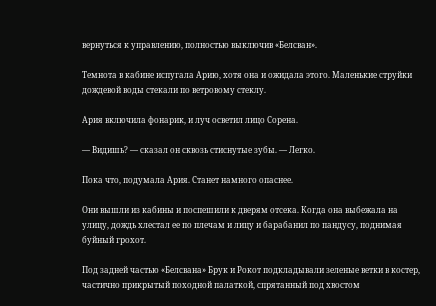вернуться к управлению, полностью выключив «Белсван».

Темнота в кабине испугала Арию, хотя она и ожидала этого. Маленькие струйки дождевой воды стекали по ветровому стеклу.

Ария включила фонарик, и луч осветил лицо Сорена.

— Видишь? — сказал он сквозь стиснутые зубы. — Легко.

Пока что, подумала Ария. Станет намного опаснее.

Они вышли из кабины и поспешили к дверям отсека. Когда она выбежала на улицу, дождь хлестал ее по плечам и лицу и барабанил по пандусу, поднимая буйный грохот.

Под задней частью «Белсвана» Брук и Рокот подкладывали зеленые ветки в костер, частично прикрытый походной палаткой, спрятанный под хвостом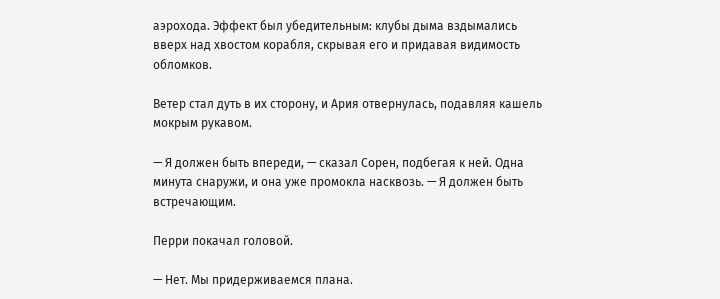аэрохода. Эффект был убедительным: клубы дыма вздымались вверх над хвостом корабля, скрывая его и придавая видимость обломков.

Ветер стал дуть в их сторону, и Ария отвернулась, подавляя кашель мокрым рукавом.

— Я должен быть впереди, — сказал Сорен, подбегая к ней. Одна минута снаружи, и она уже промокла насквозь. — Я должен быть встречающим.

Перри покачал головой.

— Нет. Мы придерживаемся плана.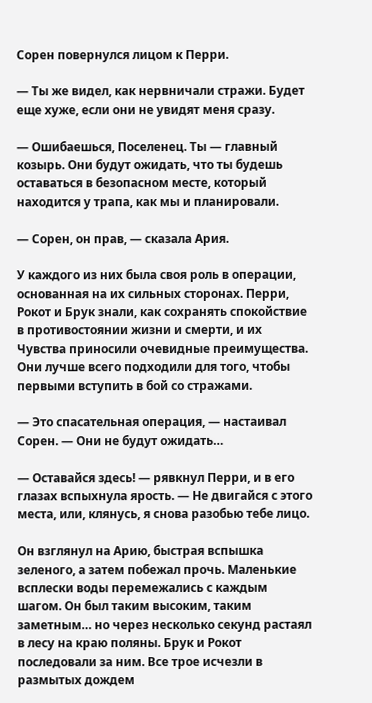Сорен повернулся лицом к Перри.

— Ты же видел, как нервничали стражи. Будет еще хуже, если они не увидят меня сразу.

— Ошибаешься, Поселенец. Ты — главный козырь. Они будут ожидать, что ты будешь оставаться в безопасном месте, который находится у трапа, как мы и планировали.

— Сорен, он прав, — сказала Ария.

У каждого из них была своя роль в операции, основанная на их сильных сторонах. Перри, Рокот и Брук знали, как сохранять спокойствие в противостоянии жизни и смерти, и их Чувства приносили очевидные преимущества. Они лучше всего подходили для того, чтобы первыми вступить в бой со стражами.

— Это спасательная операция, — настаивал Сорен. — Они не будут ожидать…

— Оставайся здесь! — рявкнул Перри, и в его глазах вспыхнула ярость. — Не двигайся с этого места, или, клянусь, я снова разобью тебе лицо.

Он взглянул на Арию, быстрая вспышка зеленого, а затем побежал прочь. Маленькие всплески воды перемежались с каждым шагом. Он был таким высоким, таким заметным… но через несколько секунд растаял в лесу на краю поляны. Брук и Рокот последовали за ним. Все трое исчезли в размытых дождем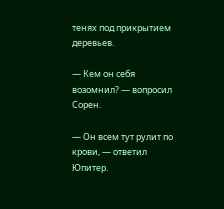тенях под прикрытием деревьев.

— Кем он себя возомнил? — вопросил Сорен.

— Он всем тут рулит по крови, — ответил Юпитер.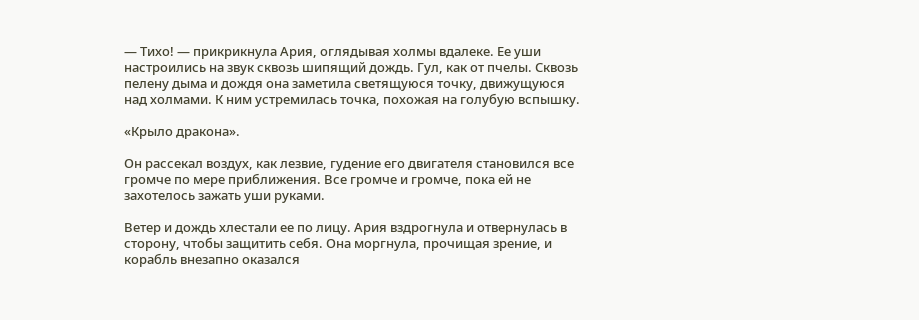— Тихо! — прикрикнула Ария, оглядывая холмы вдалеке. Ее уши настроились на звук сквозь шипящий дождь. Гул, как от пчелы. Сквозь пелену дыма и дождя она заметила светящуюся точку, движущуюся над холмами. К ним устремилась точка, похожая на голубую вспышку.

«Крыло дракона».

Он рассекал воздух, как лезвие, гудение его двигателя становился все громче по мере приближения. Все громче и громче, пока ей не захотелось зажать уши руками.

Ветер и дождь хлестали ее по лицу. Ария вздрогнула и отвернулась в сторону, чтобы защитить себя. Она моргнула, прочищая зрение, и корабль внезапно оказался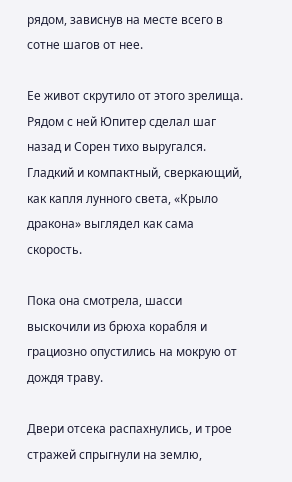рядом, зависнув на месте всего в сотне шагов от нее.

Ее живот скрутило от этого зрелища. Рядом с ней Юпитер сделал шаг назад и Сорен тихо выругался. Гладкий и компактный, сверкающий, как капля лунного света, «Крыло дракона» выглядел как сама скорость.

Пока она смотрела, шасси выскочили из брюха корабля и грациозно опустились на мокрую от дождя траву.

Двери отсека распахнулись, и трое стражей спрыгнули на землю,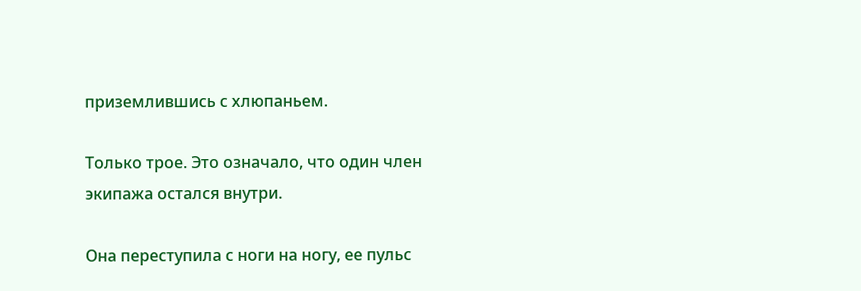приземлившись с хлюпаньем.

Только трое. Это означало, что один член экипажа остался внутри.

Она переступила с ноги на ногу, ее пульс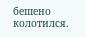бешено колотился.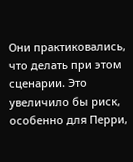Они практиковались, что делать при этом сценарии. Это увеличило бы риск, особенно для Перри,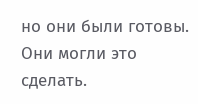но они были готовы. Они могли это сделать.